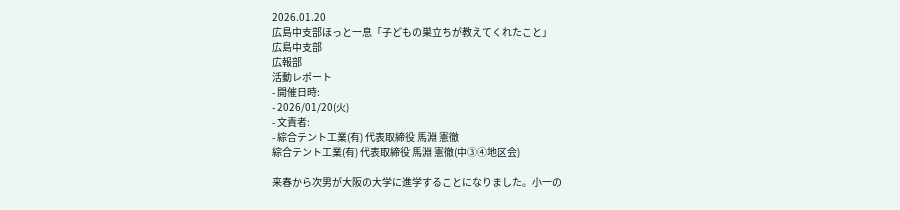2026.01.20
広島中支部ほっと一息「子どもの巣立ちが教えてくれたこと」
広島中支部
広報部
活動レポート
- 開催日時:
- 2026/01/20(火)
- 文責者:
- 綜合テント工業(有) 代表取締役 馬淵 憲徹
綜合テント工業(有) 代表取締役 馬淵 憲徹(中③④地区会)

来春から次男が大阪の大学に進学することになりました。小一の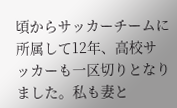頃からサッカーチームに所属して12年、高校サッカーも一区切りとなりました。私も妻と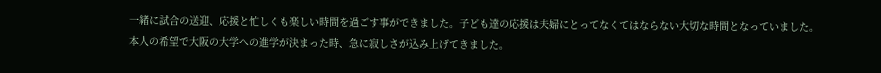一緒に試合の送迎、応援と忙しくも楽しい時間を過ごす事ができました。子ども達の応援は夫婦にとってなくてはならない大切な時間となっていました。
本人の希望で大阪の大学への進学が決まった時、急に寂しさが込み上げてきました。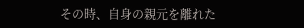その時、自身の親元を離れた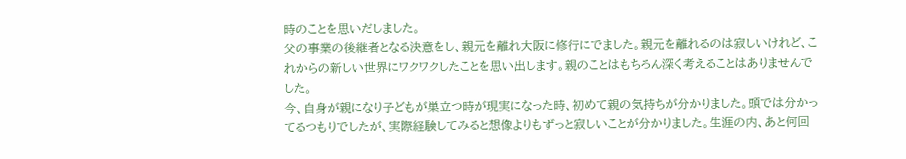時のことを思いだしました。
父の事業の後継者となる決意をし、親元を離れ大阪に修行にでました。親元を離れるのは寂しいけれど、これからの新しい世界にワクワクしたことを思い出します。親のことはもちろん深く考えることはありませんでした。
今、自身が親になり子どもが巣立つ時が現実になった時、初めて親の気持ちが分かりました。頭では分かってるつもりでしたが、実際経験してみると想像よりもずっと寂しいことが分かりました。生涯の内、あと何回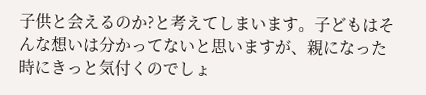子供と会えるのか?と考えてしまいます。子どもはそんな想いは分かってないと思いますが、親になった時にきっと気付くのでしょ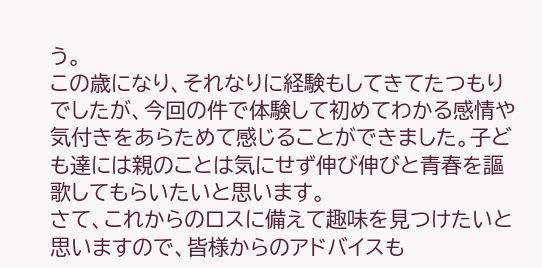う。
この歳になり、それなりに経験もしてきてたつもりでしたが、今回の件で体験して初めてわかる感情や気付きをあらためて感じることができました。子ども達には親のことは気にせず伸び伸びと青春を謳歌してもらいたいと思います。
さて、これからのロスに備えて趣味を見つけたいと思いますので、皆様からのアドバイスも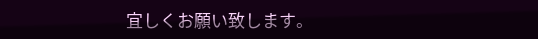宜しくお願い致します。